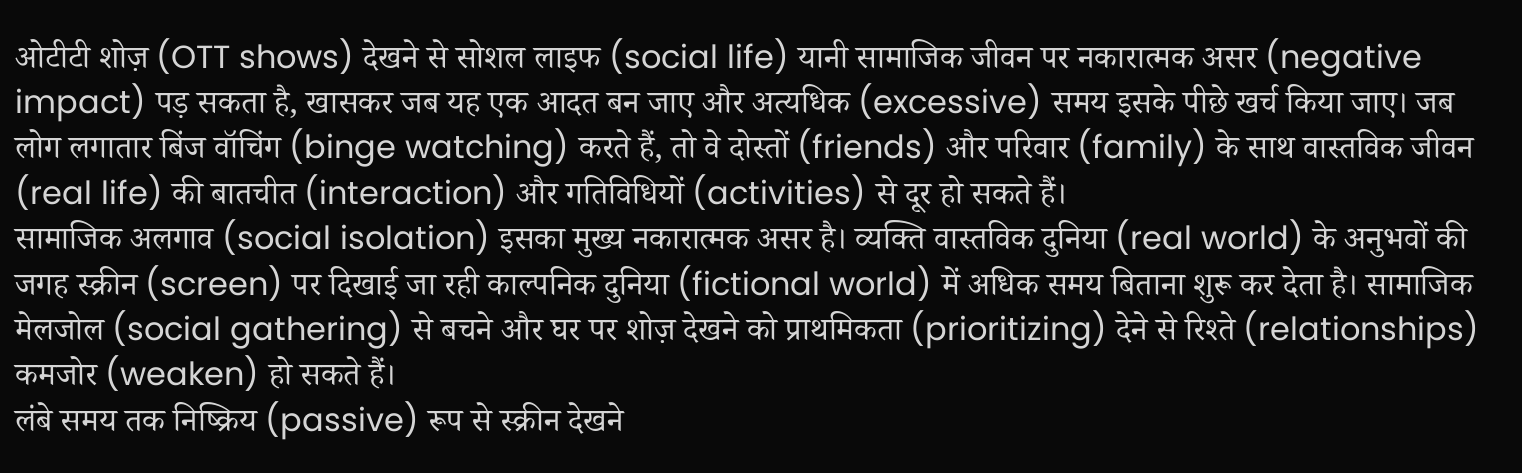ओटीटी शोज़ (OTT shows) देखने से सोशल लाइफ (social life) यानी सामाजिक जीवन पर नकारात्मक असर (negative impact) पड़ सकता है, खासकर जब यह एक आदत बन जाए और अत्यधिक (excessive) समय इसके पीछे खर्च किया जाए। जब लोग लगातार बिंज वॉचिंग (binge watching) करते हैं, तो वे दोस्तों (friends) और परिवार (family) के साथ वास्तविक जीवन (real life) की बातचीत (interaction) और गतिविधियों (activities) से दूर हो सकते हैं।
सामाजिक अलगाव (social isolation) इसका मुख्य नकारात्मक असर है। व्यक्ति वास्तविक दुनिया (real world) के अनुभवों की जगह स्क्रीन (screen) पर दिखाई जा रही काल्पनिक दुनिया (fictional world) में अधिक समय बिताना शुरू कर देता है। सामाजिक मेलजोल (social gathering) से बचने और घर पर शोज़ देखने को प्राथमिकता (prioritizing) देने से रिश्ते (relationships) कमजोर (weaken) हो सकते हैं।
लंबे समय तक निष्क्रिय (passive) रूप से स्क्रीन देखने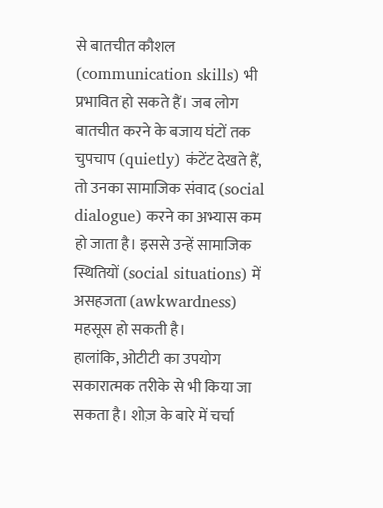से बातचीत कौशल (communication skills) भी प्रभावित हो सकते हैं। जब लोग बातचीत करने के बजाय घंटों तक चुपचाप (quietly) कंटेंट देखते हैं, तो उनका सामाजिक संवाद (social dialogue) करने का अभ्यास कम हो जाता है। इससे उन्हें सामाजिक स्थितियों (social situations) में असहजता (awkwardness) महसूस हो सकती है।
हालांकि, ओटीटी का उपयोग सकारात्मक तरीके से भी किया जा सकता है। शोज़ के बारे में चर्चा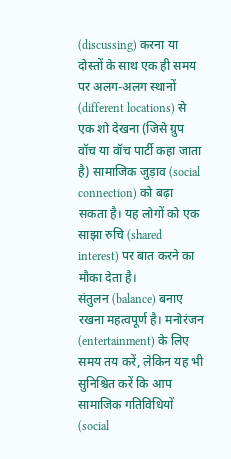(discussing) करना या दोस्तों के साथ एक ही समय पर अलग-अलग स्थानों (different locations) से एक शो देखना (जिसे ग्रुप वॉच या वॉच पार्टी कहा जाता है) सामाजिक जुड़ाव (social connection) को बढ़ा सकता है। यह लोगों को एक साझा रुचि (shared interest) पर बात करने का मौका देता है।
संतुलन (balance) बनाए रखना महत्वपूर्ण है। मनोरंजन (entertainment) के लिए समय तय करें, लेकिन यह भी सुनिश्चित करें कि आप सामाजिक गतिविधियों (social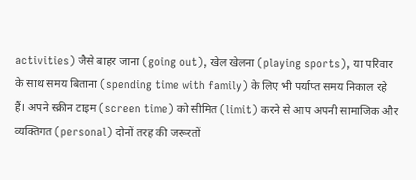activities) जैसे बाहर जाना (going out), खेल खेलना (playing sports), या परिवार के साथ समय बिताना (spending time with family) के लिए भी पर्याप्त समय निकाल रहे हैं। अपने स्क्रीन टाइम (screen time) को सीमित (limit) करने से आप अपनी सामाजिक और व्यक्तिगत (personal) दोनों तरह की जरूरतों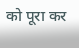को पूरा कर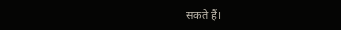सकते हैं।